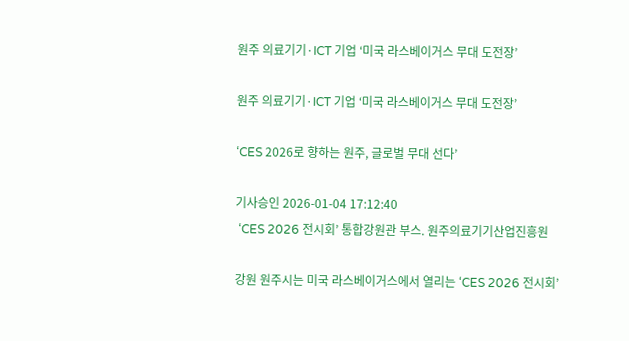원주 의료기기·ICT 기업 ‘미국 라스베이거스 무대 도전장’

원주 의료기기·ICT 기업 ‘미국 라스베이거스 무대 도전장’

‘CES 2026로 향하는 원주, 글로벌 무대 선다’

기사승인 2026-01-04 17:12:40
 ‘CES 2026 전시회’ 통합강원관 부스. 원주의료기기산업진흥원

강원 원주시는 미국 라스베이거스에서 열리는 ‘CES 2026 전시회’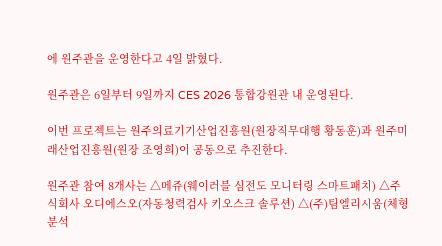에 원주관을 운영한다고 4일 밝혔다.

원주관은 6일부터 9일까지 CES 2026 통합강원관 내 운영된다.

이번 프로젝트는 원주의료기기산업진흥원(원장직무대행 황동훈)과 원주미래산업진흥원(원장 조영희)이 공동으로 추진한다.

원주관 참여 8개사는 △메쥬(웨이러블 심전도 모니터링 스마트패치) △주식회사 오디에스오(자동청력검사 키오스크 솔루션) △(주)팀엘리시움(체형분석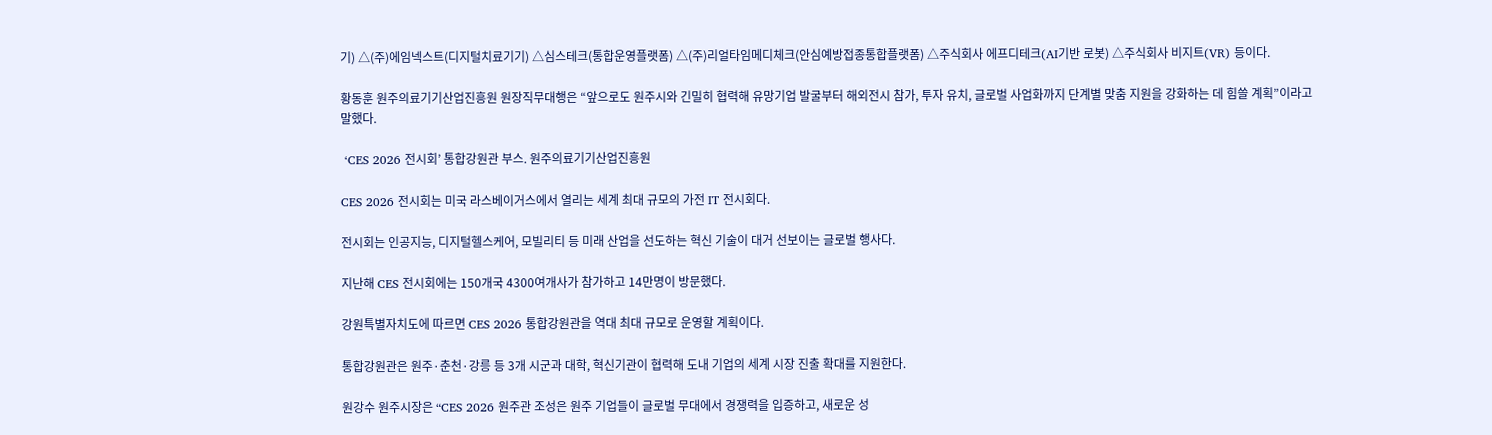기) △(주)에임넥스트(디지털치료기기) △심스테크(통합운영플랫폼) △(주)리얼타임메디체크(안심예방접종통합플랫폼) △주식회사 에프디테크(AI기반 로봇) △주식회사 비지트(VR) 등이다.

황동훈 원주의료기기산업진흥원 원장직무대행은 “앞으로도 원주시와 긴밀히 협력해 유망기업 발굴부터 해외전시 참가, 투자 유치, 글로벌 사업화까지 단계별 맞춤 지원을 강화하는 데 힘쓸 계획”이라고 말했다.

 ‘CES 2026 전시회’ 통합강원관 부스. 원주의료기기산업진흥원

CES 2026 전시회는 미국 라스베이거스에서 열리는 세계 최대 규모의 가전 IT 전시회다.

전시회는 인공지능, 디지털헬스케어, 모빌리티 등 미래 산업을 선도하는 혁신 기술이 대거 선보이는 글로벌 행사다.

지난해 CES 전시회에는 150개국 4300여개사가 참가하고 14만명이 방문했다.

강원특별자치도에 따르면 CES 2026 통합강원관을 역대 최대 규모로 운영할 계획이다.

통합강원관은 원주·춘천·강릉 등 3개 시군과 대학, 혁신기관이 협력해 도내 기업의 세계 시장 진출 확대를 지원한다.

원강수 원주시장은 “CES 2026 원주관 조성은 원주 기업들이 글로벌 무대에서 경쟁력을 입증하고, 새로운 성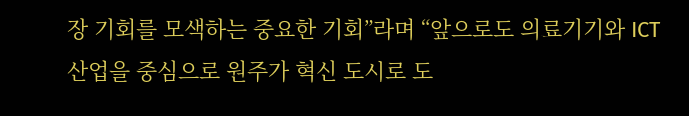장 기회를 모색하는 중요한 기회”라며 “앞으로도 의료기기와 ICT 산업을 중심으로 원주가 혁신 도시로 도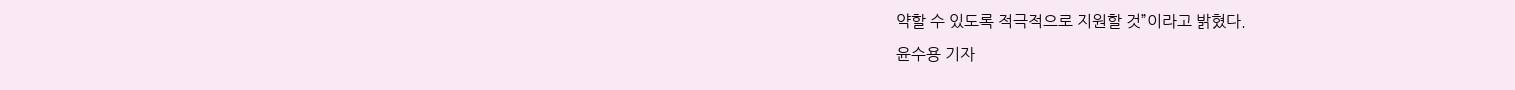약할 수 있도록 적극적으로 지원할 것”이라고 밝혔다.
윤수용 기자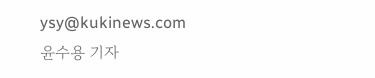ysy@kukinews.com
윤수용 기자